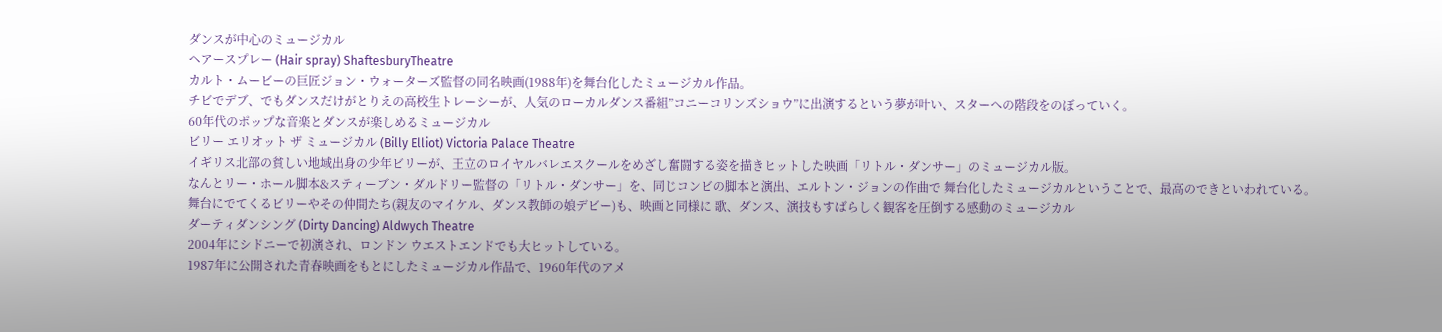ダンスが中心のミュージカル
ヘアースプレー (Hair spray) ShaftesburyTheatre
カルト・ムービーの巨匠ジョン・ウォーターズ監督の同名映画(1988年)を舞台化したミュージカル作品。
チビでデブ、でもダンスだけがとりえの高校生トレーシーが、人気のローカルダンス番組”コニーコリンズショウ”に出演するという夢が叶い、スターへの階段をのぼっていく。
60年代のポップな音楽とダンスが楽しめるミュージカル
ビリー エリオット ザ ミュージカル (Billy Elliot) Victoria Palace Theatre
イギリス北部の貧しい地域出身の少年ビリーが、王立のロイヤルバレエスクールをめざし奮闘する姿を描きヒットした映画「リトル・ダンサー」のミュージカル版。
なんとリー・ホール脚本&スティーブン・ダルドリー監督の「リトル・ダンサー」を、同じコンビの脚本と演出、エルトン・ジョンの作曲で 舞台化したミュージカルということで、最高のできといわれている。
舞台にでてくるビリーやその仲間たち(親友のマイケル、ダンス教師の娘デビー)も、映画と同様に 歌、ダンス、演技もすばらしく観客を圧倒する感動のミュージカル
ダーティダンシング (Dirty Dancing) Aldwych Theatre
2004年にシドニーで初演され、ロンドン ウエストエンドでも大ヒットしている。
1987年に公開された青春映画をもとにしたミュージカル作品で、1960年代のアメ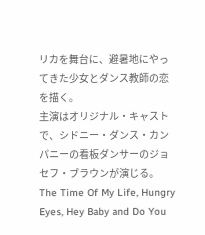リカを舞台に、避暑地にやってきた少女とダンス教師の恋を描く。
主演はオリジナル・キャストで、シドニー・ダンス・カンパニーの看板ダンサーのジョセフ・ブラウンが演じる。
The Time Of My Life, Hungry Eyes, Hey Baby and Do You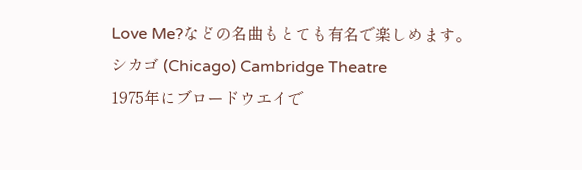Love Me?などの名曲もとても有名で楽しめます。
シカゴ (Chicago) Cambridge Theatre
1975年にブロードウエイで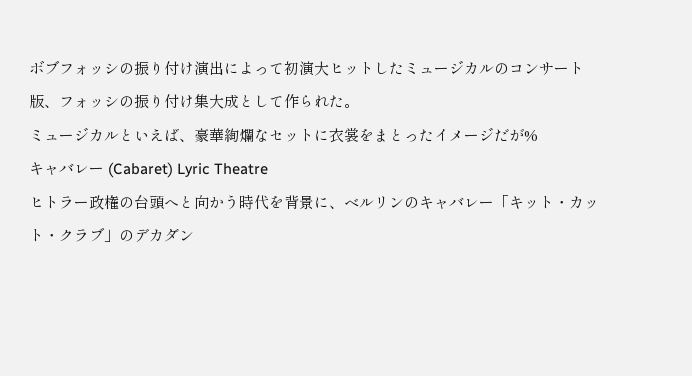ボブフォッシの振り付け演出によって初演大ヒットしたミュージカルのコンサート版、フォッシの振り付け集大成として作られた。
ミュージカルといえば、豪華絢爛なセットに衣裳をまとったイメージだが%
キャバレー (Cabaret) Lyric Theatre
ヒトラー政権の台頭へと向かう時代を背景に、ベルリンのキャバレー「キット・カット・クラブ」のデカダン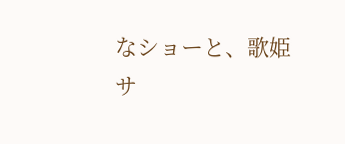なショーと、歌姫サ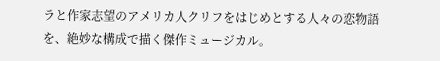ラと作家志望のアメリカ人クリフをはじめとする人々の恋物語を、絶妙な構成で描く傑作ミュージカル。